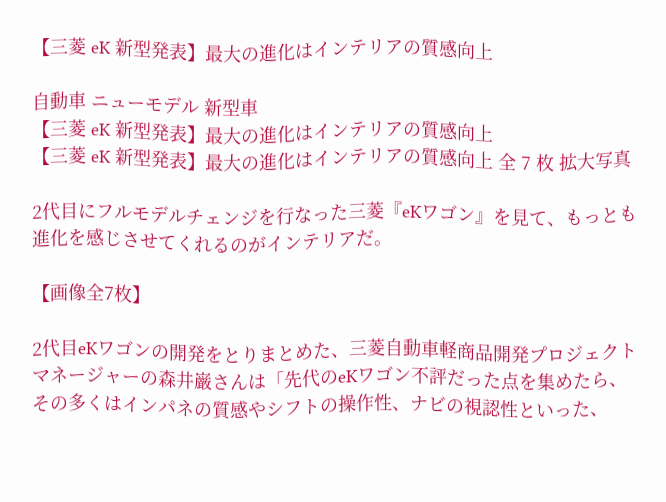【三菱 eK 新型発表】最大の進化はインテリアの質感向上

自動車 ニューモデル 新型車
【三菱 eK 新型発表】最大の進化はインテリアの質感向上
【三菱 eK 新型発表】最大の進化はインテリアの質感向上 全 7 枚 拡大写真

2代目にフルモデルチェンジを行なった三菱『eKワゴン』を見て、もっとも進化を感じさせてくれるのがインテリアだ。

【画像全7枚】

2代目eKワゴンの開発をとりまとめた、三菱自動車軽商品開発プロジェクトマネージャーの森井巌さんは「先代のeKワゴン不評だった点を集めたら、その多くはインパネの質感やシフトの操作性、ナビの視認性といった、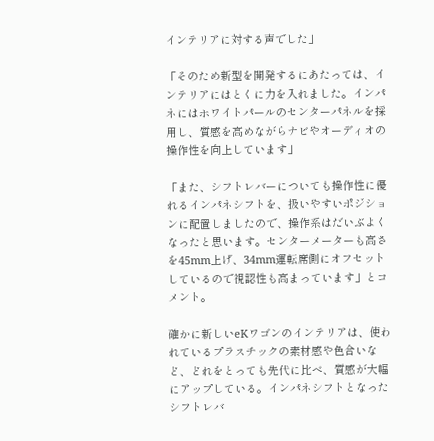インテリアに対する声でした」

「そのため新型を開発するにあたっては、インテリアにはとくに力を入れました。インパネにはホワイトパールのセンターパネルを採用し、質感を高めながらナビやオーディオの操作性を向上しています」

「また、シフトレバーについても操作性に優れるインパネシフトを、扱いやすいポジションに配置しましたので、操作系はだいぶよくなったと思います。センターメーターも高さを45mm上げ、34mm運転席側にオフセットしているので視認性も高まっています」とコメント。

確かに新しいeKワゴンのインテリアは、使われているプラスチックの素材感や色合いなど、どれをとっても先代に比べ、質感が大幅にアップしている。インパネシフトとなったシフトレバ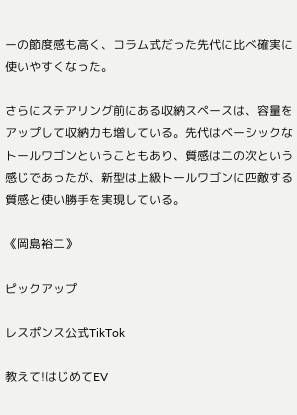ーの節度感も高く、コラム式だった先代に比べ確実に使いやすくなった。

さらにステアリング前にある収納スペースは、容量をアップして収納力も増している。先代はベーシックなトールワゴンということもあり、質感は二の次という感じであったが、新型は上級トールワゴンに匹敵する質感と使い勝手を実現している。

《岡島裕二》

ピックアップ

レスポンス公式TikTok

教えて!はじめてEV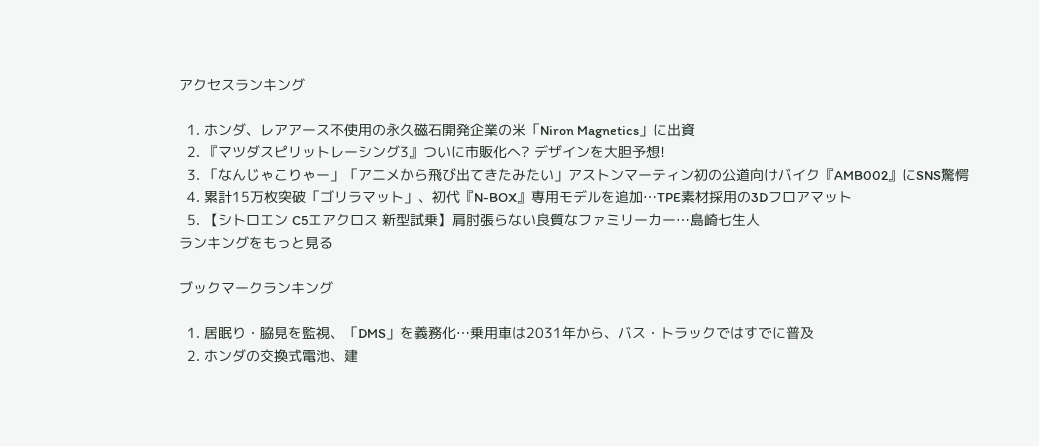アクセスランキング

  1. ホンダ、レアアース不使用の永久磁石開発企業の米「Niron Magnetics」に出資
  2. 『マツダスピリットレーシング3』ついに市販化へ? デザインを大胆予想!
  3. 「なんじゃこりゃー」「アニメから飛び出てきたみたい」アストンマーティン初の公道向けバイク『AMB002』にSNS驚愕
  4. 累計15万枚突破「ゴリラマット」、初代『N-BOX』専用モデルを追加…TPE素材採用の3Dフロアマット
  5. 【シトロエン C5エアクロス 新型試乗】肩肘張らない良質なファミリーカー…島崎七生人
ランキングをもっと見る

ブックマークランキング

  1. 居眠り・脇見を監視、「DMS」を義務化…乗用車は2031年から、バス・トラックではすでに普及
  2. ホンダの交換式電池、建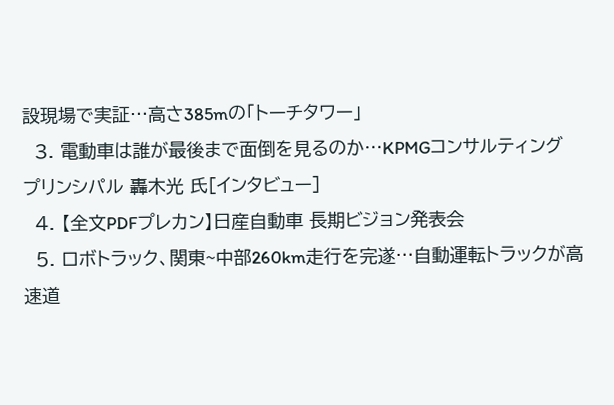設現場で実証…高さ385mの「トーチタワー」
  3. 電動車は誰が最後まで面倒を見るのか…KPMGコンサルティング プリンシパル 轟木光 氏[インタビュー]
  4. 【全文PDFプレカン】日産自動車 長期ビジョン発表会
  5. ロボトラック、関東~中部260km走行を完遂…自動運転トラックが高速道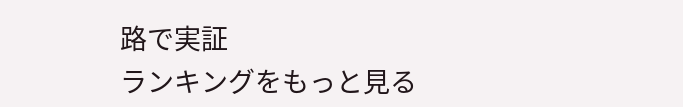路で実証
ランキングをもっと見る